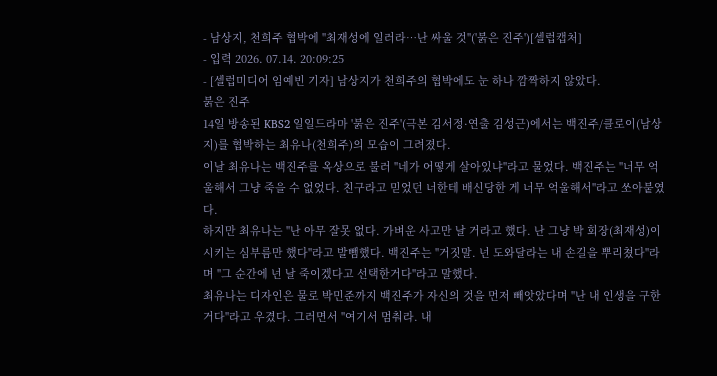- 남상지, 천희주 협박에 "최재성에 일러라…난 싸울 것"('붉은 진주')[셀럽캡처]
- 입력 2026. 07.14. 20:09:25
- [셀럽미디어 임예빈 기자] 남상지가 천희주의 협박에도 눈 하나 깜짝하지 않았다.
붉은 진주
14일 방송된 KBS2 일일드라마 '붉은 진주'(극본 김서정·연출 김성근)에서는 백진주/클로이(남상지)를 협박하는 최유나(천희주)의 모습이 그려졌다.
이날 최유나는 백진주를 옥상으로 불러 "네가 어떻게 살아있냐"라고 물었다. 백진주는 "너무 억울해서 그냥 죽을 수 없었다. 친구라고 믿었던 너한테 배신당한 게 너무 억울해서"라고 쏘아붙였다.
하지만 최유나는 "난 아무 잘못 없다. 가벼운 사고만 날 거라고 했다. 난 그냥 박 회장(최재성)이 시키는 심부름만 했다"라고 발뺌했다. 백진주는 "거짓말. 넌 도와달라는 내 손길을 뿌리쳤다"라며 "그 순간에 넌 날 죽이겠다고 선택한거다"라고 말했다.
최유나는 디자인은 물로 박민준까지 백진주가 자신의 것을 먼저 빼앗았다며 "난 내 인생을 구한거다"라고 우겼다. 그러면서 "여기서 멈춰라. 내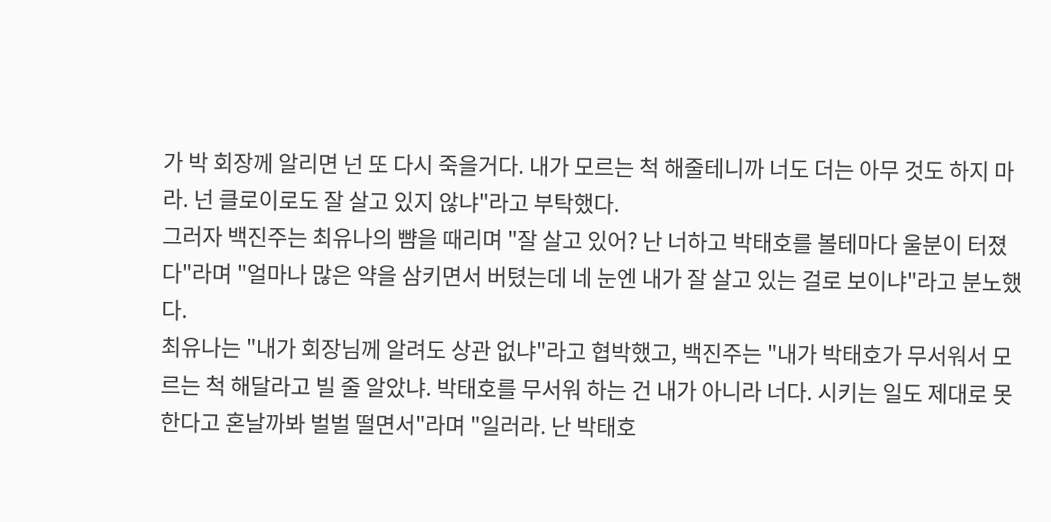가 박 회장께 알리면 넌 또 다시 죽을거다. 내가 모르는 척 해줄테니까 너도 더는 아무 것도 하지 마라. 넌 클로이로도 잘 살고 있지 않냐"라고 부탁했다.
그러자 백진주는 최유나의 뺨을 때리며 "잘 살고 있어? 난 너하고 박태호를 볼테마다 울분이 터졌다"라며 "얼마나 많은 약을 삼키면서 버텼는데 네 눈엔 내가 잘 살고 있는 걸로 보이냐"라고 분노했다.
최유나는 "내가 회장님께 알려도 상관 없냐"라고 협박했고, 백진주는 "내가 박태호가 무서워서 모르는 척 해달라고 빌 줄 알았냐. 박태호를 무서워 하는 건 내가 아니라 너다. 시키는 일도 제대로 못한다고 혼날까봐 벌벌 떨면서"라며 "일러라. 난 박태호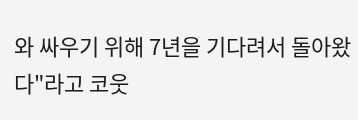와 싸우기 위해 7년을 기다려서 돌아왔다"라고 코웃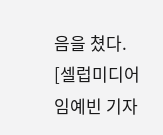음을 쳤다.
[셀럽미디어 임예빈 기자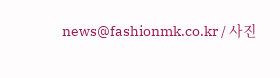news@fashionmk.co.kr / 사진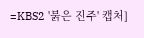=KBS2 '붉은 진주' 캡처]